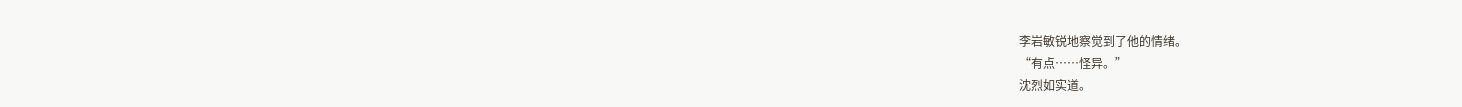李岩敏锐地察觉到了他的情绪。
“有点……怪异。”
沈烈如实道。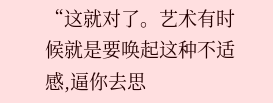“这就对了。艺术有时候就是要唤起这种不适感,逼你去思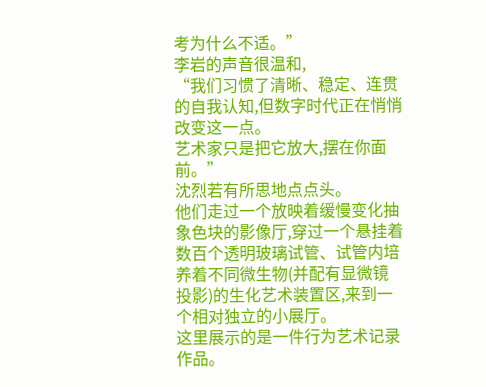考为什么不适。”
李岩的声音很温和,
“我们习惯了清晰、稳定、连贯的自我认知,但数字时代正在悄悄改变这一点。
艺术家只是把它放大,摆在你面前。”
沈烈若有所思地点点头。
他们走过一个放映着缓慢变化抽象色块的影像厅,穿过一个悬挂着数百个透明玻璃试管、试管内培养着不同微生物(并配有显微镜投影)的生化艺术装置区,来到一个相对独立的小展厅。
这里展示的是一件行为艺术记录作品。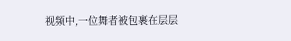视频中,一位舞者被包裹在层层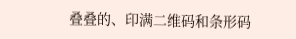叠叠的、印满二维码和条形码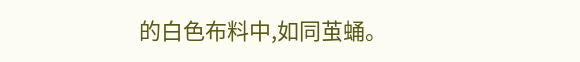的白色布料中,如同茧蛹。